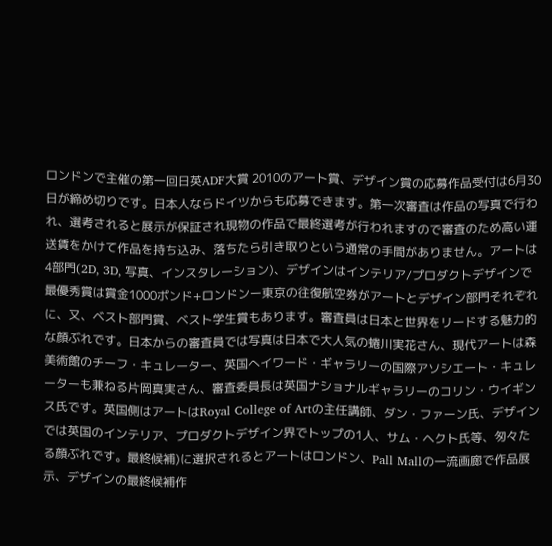ロンドンで主催の第一回日英ADF大賞 2010のアート賞、デザイン賞の応募作品受付は6月30日が締め切りです。日本人ならドイツからも応募できます。第一次審査は作品の写真で行われ、選考されると展示が保証され現物の作品で最終選考が行われますので審査のため高い運送賃をかけて作品を持ち込み、落ちたら引き取りという通常の手間がありません。アートは4部門(2D, 3D, 写真、インスタレーション)、デザインはインテリア/プロダクトデザインで最優秀賞は賞金1000ポンド+ロンドンー東京の往復航空券がアートとデザイン部門それぞれに、又、ベスト部門賞、ベスト学生賞もあります。審査員は日本と世界をリードする魅力的な顔ぶれです。日本からの審査員では写真は日本で大人気の蜷川実花さん、現代アートは森美術館のチーフ・キュレーター、英国へイワード・ギャラリーの国際アソシエート・キュレーターも兼ねる片岡真実さん、審査委員長は英国ナショナルギャラリーのコリン・ウイギンス氏です。英国側はアートはRoyal College of Artの主任講師、ダン・ファーン氏、デザインでは英国のインテリア、プロダクトデザイン界でトップの1人、サム・ヘクト氏等、匆々たる顔ぶれです。最終候補)に選択されるとアートはロンドン、Pall Mallの一流画廊で作品展示、デザインの最終候補作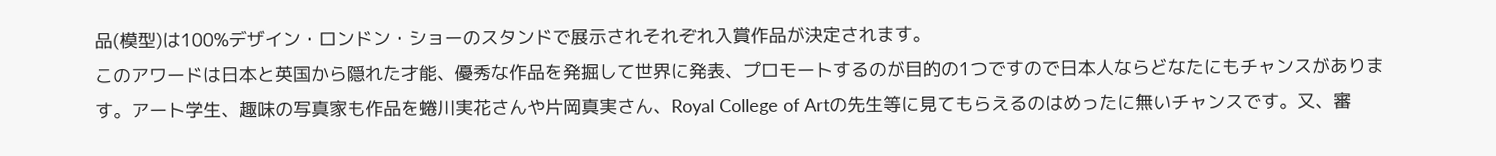品(模型)は100%デザイン・ロンドン・ショーのスタンドで展示されそれぞれ入賞作品が決定されます。
このアワードは日本と英国から隠れた才能、優秀な作品を発掘して世界に発表、プロモートするのが目的の1つですので日本人ならどなたにもチャンスがあります。アート学生、趣味の写真家も作品を蜷川実花さんや片岡真実さん、Royal College of Artの先生等に見てもらえるのはめったに無いチャンスです。又、審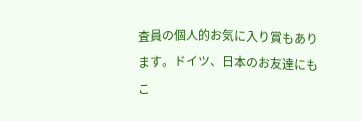査員の個人的お気に入り賞もあります。ドイツ、日本のお友達にもこ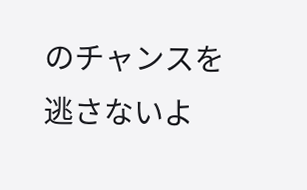のチャンスを逃さないよ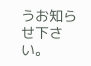うお知らせ下さい。